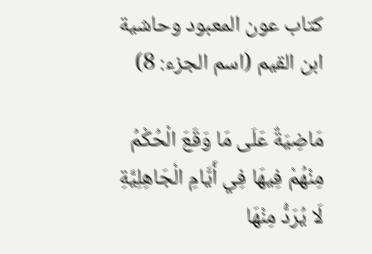كتاب عون المعبود وحاشية ابن القيم (اسم الجزء: 8)

مَاضِيَةٌ عَلَى مَا وَقَعَ الْحُكْمُ مِنْهُمْ فِيهَا فِي أَيَّامِ الْجَاهِلِيَّةِ لَا يُرَدُّ مِنْهَا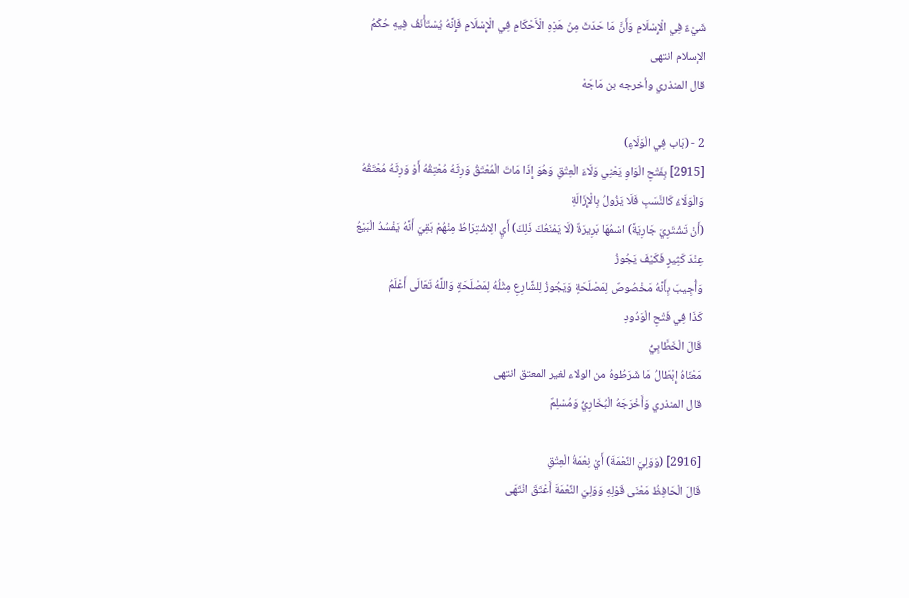شَيْءٌ فِي الْإِسْلَامِ وَأَنَّ مَا حَدَثَ مِنْ هَذِهِ الْأَحْكَامِ فِي الْإِسْلَامِ فَإِنَّهُ يُسْتَأْنَفُ فِيهِ حُكْمُ الإسلام انتهى
قال المنذري وأخرجه بن مَاجَهْ

2 - (بَاب فِي الْوَلَاءِ)
[2915] بِفَتْحِ الْوَاوِ يَعْنِي وَلَاءَ الْعِتْقِ وَهُوَ إِذَا مَاتَ الْمُعْتَقُ وَرِثَهُ مُعْتِقُهُ أَوْ وَرِثَهُ مُعْتَقُهُ وَالْوَلَاءُ كَالنَّسَبِ فَلَا يَزُولُ بِالْإِزَالَةِ
(أَنْ تَشْتَرِيَ جَارِيَةً) اسْمُهَا بَرِيرَةٌ (لَا يَمْنَعُكَ ذَلِكَ) أَيِ الِاشْتِرَاطُ مِنْهُمْ بَقِيَ أَنَّهُ يَفْسُدُ الْبَيْعُ عِنْدَ كَثِيرٍ فَكَيْفَ يَجُوزُ
وَأُجِيبَ بِأَنَّهُ مَخْصُوصٌ لِمَصْلَحَةٍ وَيَجُوزُ لِلشَّارِعِ مِثْلُهُ لِمَصْلَحَةٍ وَاللَّهُ تَعَالَى أَعْلَمُ
كَذَا فِي فَتْحِ الْوَدُودِ
قَالَ الْخَطَّابِيُّ
مَعْنَاهُ إِبْطَالُ مَا شَرَطُوهُ من الولاء لغير المعتق انتهى
قال المنذري وَأَخْرَجَهُ الْبُخَارِيُّ وَمُسْلِمٌ

[2916] (وَوَلِيَ النِّعْمَةَ) أَيْ نِعْمَةُ الْعِتْقِ
قَالَ الْحَافِظُ مَعْنَى قَوْلِهِ وَوَلِيَ النِّعْمَةَ أَعْتَقَ انْتَهَى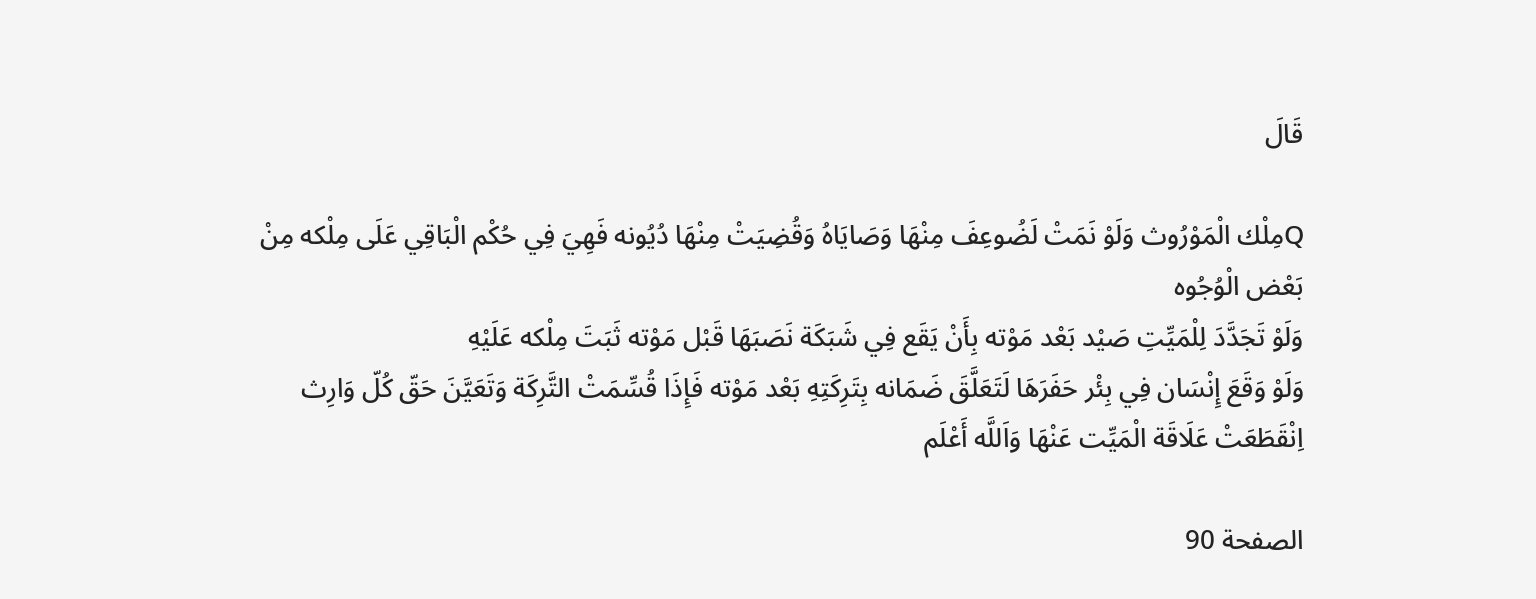قَالَ

Qمِلْك الْمَوْرُوث وَلَوْ نَمَتْ لَضُوعِفَ مِنْهَا وَصَايَاهُ وَقُضِيَتْ مِنْهَا دُيُونه فَهِيَ فِي حُكْم الْبَاقِي عَلَى مِلْكه مِنْ بَعْض الْوُجُوه
وَلَوْ تَجَدَّدَ لِلْمَيِّتِ صَيْد بَعْد مَوْته بِأَنْ يَقَع فِي شَبَكَة نَصَبَهَا قَبْل مَوْته ثَبَتَ مِلْكه عَلَيْهِ
وَلَوْ وَقَعَ إِنْسَان فِي بِئْر حَفَرَهَا لَتَعَلَّقَ ضَمَانه بِتَرِكَتِهِ بَعْد مَوْته فَإِذَا قُسِّمَتْ التَّرِكَة وَتَعَيَّنَ حَقّ كُلّ وَارِث اِنْقَطَعَتْ عَلَاقَة الْمَيِّت عَنْهَا وَاَللَّه أَعْلَم

الصفحة 90